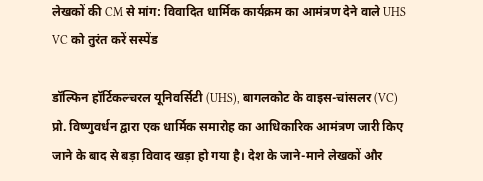लेखकों की CM से मांग: विवादित धार्मिक कार्यक्रम का आमंत्रण देने वाले UHS VC को तुरंत करें सस्पेंड

डॉल्फिन हॉर्टिकल्चरल यूनिवर्सिटी (UHS), बागलकोट के वाइस-चांसलर (VC) प्रो. विष्णुवर्धन द्वारा एक धार्मिक समारोह का आधिकारिक आमंत्रण जारी किए जाने के बाद से बड़ा विवाद खड़ा हो गया है। देश के जाने-माने लेखकों और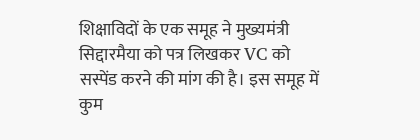शिक्षाविदों के एक समूह ने मुख्यमंत्री सिद्दारमैया को पत्र लिखकर VC को सस्पेंड करने की मांग की है। इस समूह में कुम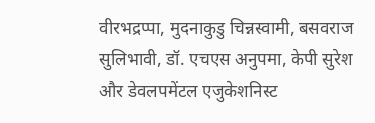वीरभद्रप्पा, मुदनाकुडु चिन्नस्वामी, बसवराज सुलिभावी, डॉ. एचएस अनुपमा, केपी सुरेश और डेवलपमेंटल एजुकेशनिस्ट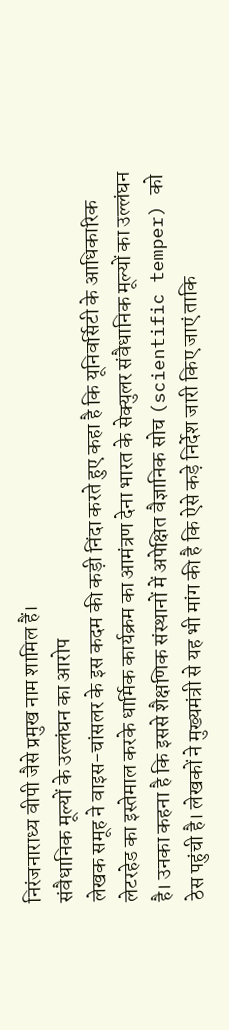निरंजनाराध्य वीपी जैसे प्रमुख नाम शामिल हैं।
संवैधानिक मूल्यों के उल्लंघन का आरोप
लेखक समूह ने वाइस-चांसलर के इस कदम की कड़ी निंदा करते हुए कहा है कि यूनिवर्सिटी के आधिकारिक लेटरहेड का इस्तेमाल करके धार्मिक कार्यक्रम का आमंत्रण देना भारत के सेक्युलर संवैधानिक मूल्यों का उल्लंघन है। उनका कहना है कि इससे शैक्षणिक संस्थानों में अपेक्षित वैज्ञानिक सोच (scientific temper) को ठेस पहुंची है। लेखकों ने मुख्यमंत्री से यह भी मांग की है कि ऐसे कड़े निर्देश जारी किए जाएं ताकि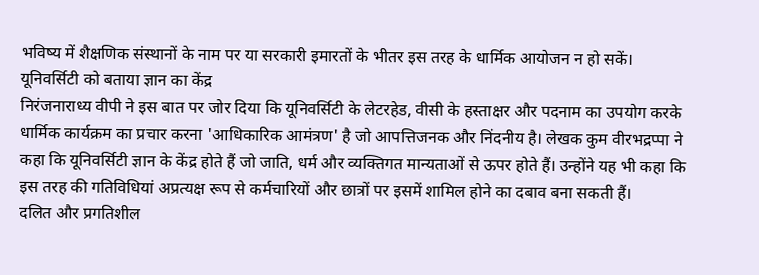भविष्य में शैक्षणिक संस्थानों के नाम पर या सरकारी इमारतों के भीतर इस तरह के धार्मिक आयोजन न हो सकें।
यूनिवर्सिटी को बताया ज्ञान का केंद्र
निरंजनाराध्य वीपी ने इस बात पर जोर दिया कि यूनिवर्सिटी के लेटरहेड, वीसी के हस्ताक्षर और पदनाम का उपयोग करके धार्मिक कार्यक्रम का प्रचार करना 'आधिकारिक आमंत्रण' है जो आपत्तिजनक और निंदनीय है। लेखक कुम वीरभद्रप्पा ने कहा कि यूनिवर्सिटी ज्ञान के केंद्र होते हैं जो जाति, धर्म और व्यक्तिगत मान्यताओं से ऊपर होते हैं। उन्होंने यह भी कहा कि इस तरह की गतिविधियां अप्रत्यक्ष रूप से कर्मचारियों और छात्रों पर इसमें शामिल होने का दबाव बना सकती हैं।
दलित और प्रगतिशील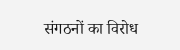संगठनों का विरोध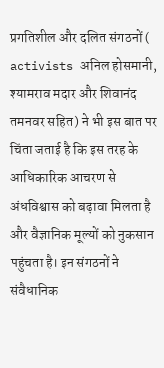प्रगतिशील और दलित संगठनों ( activists अनिल होसमानी, श्यामराव मदार और शिवानंद तमनवर सहित) ने भी इस बात पर चिंता जताई है कि इस तरह के आधिकारिक आचरण से अंधविश्वास को बढ़ावा मिलता है और वैज्ञानिक मूल्यों को नुकसान पहुंचता है। इन संगठनों ने संवैधानिक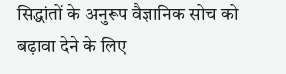सिद्धांतों के अनुरूप वैज्ञानिक सोच को बढ़ावा देने के लिए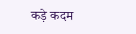कड़े कदम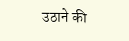उठाने की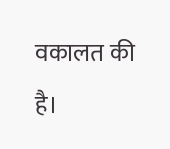वकालत की है।